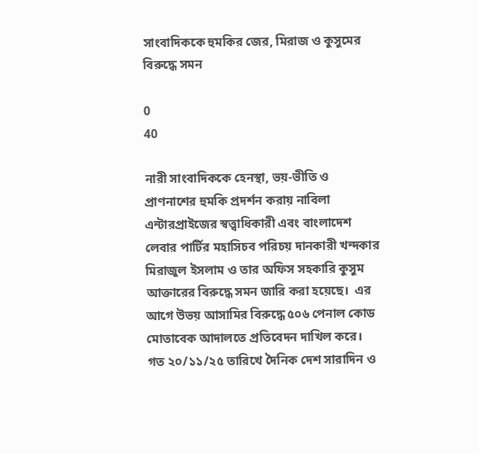সাংবাদিককে হুমকির জের, মিরাজ ও কুসুমের বিরুদ্ধে সমন

0
40

নারী সাংবাদিককে হেনস্থা, ভয়-ভীতি ও প্রাণনাশের হুমকি প্রদর্শন করায় নাবিলা এন্টারপ্রাইজের স্বত্ত্বাধিকারী এবং বাংলাদেশ লেবার পার্টির মহাসিচব পরিচয় দানকারী খন্দকার মিরাজুল ইসলাম ও তার অফিস সহকারি কুসুম আক্তারের বিরুদ্ধে সমন জারি করা হয়েছে।  এর আগে উভয় আসামির বিরুদ্ধে ৫০৬ পেনাল কোড মোতাবেক আদালতে প্রতিবেদন দাখিল করে।  গত ২০/১১/২৫ তারিখে দৈনিক দেশ সারাদিন ও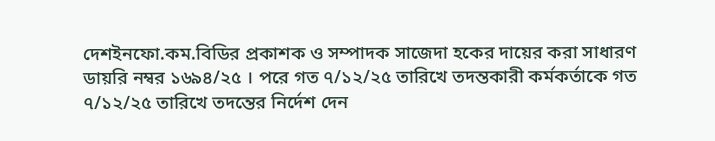দেশইনফো.কম.বিডির প্রকাশক ও সম্পাদক সাজেদা হকের দায়ের করা সাধারণ ডায়রি নম্বর ১৬৯৪/২৫ । পরে গত ৭/১২/২৫ তারিখে তদন্তকারী কর্মকর্তাকে গত ৭/১২/২৫ তারিখে তদন্তের নির্দেশ দেন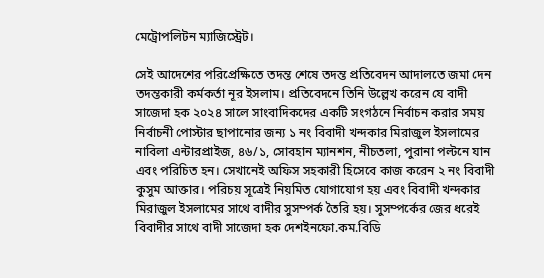মেট্রোপলিটন ম্যাজিস্ট্রেট।

সেই আদেশের পরিপ্রেক্ষিতে তদন্ত শেষে তদন্ত প্রতিবেদন আদালতে জমা দেন তদন্তকারী কর্মকর্তা নূর ইসলাম। প্রতিবেদনে তিনি উল্লেখ করেন যে বাদী সাজেদা হক ২০২৪ সালে সাংবাদিকদের একটি সংগঠনে নির্বাচন করার সময় নির্বাচনী পোস্টার ছাপানোর জন্য ১ নং বিবাদী খন্দকার মিরাজুল ইসলামের নাবিলা এন্টারপ্রাইজ, ৪৬/১, সোবহান ম্যানশন, নীচতলা, পুরানা পল্টনে যান এবং পরিচিত হন। সেখানেই অফিস সহকারী হিসেবে কাজ করেন ২ নং বিবাদী কুসুম আক্তার। পরিচয় সূত্রেই নিয়মিত যোগাযোগ হয় এবং বিবাদী খন্দকার মিরাজুল ইসলামের সাথে বাদীর সুসম্পর্ক তৈরি হয়। সুসম্পর্কের জের ধরেই বিবাদীর সাথে বাদী সাজেদা হক দেশইনফো.কম.বিডি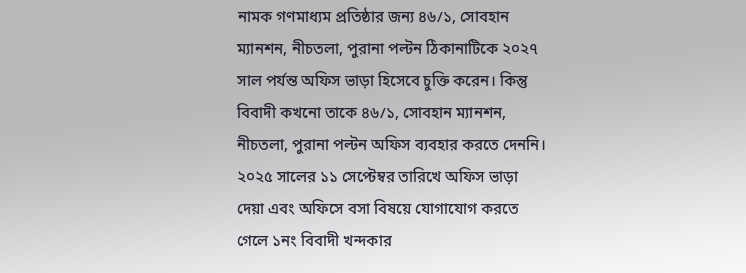নামক গণমাধ্যম প্রতিষ্ঠার জন্য ৪৬/১, সোবহান ম্যানশন, নীচতলা, পুরানা পল্টন ঠিকানাটিকে ২০২৭ সাল পর্যন্ত অফিস ভাড়া হিসেবে চুক্তি করেন। কিন্তু বিবাদী কখনো তাকে ৪৬/১, সোবহান ম্যানশন, নীচতলা, পুরানা পল্টন অফিস ব্যবহার করতে দেননি। ২০২৫ সালের ১১ সেপ্টেম্বর তারিখে অফিস ভাড়া দেয়া এবং অফিসে বসা বিষয়ে যোগাযোগ করতে গেলে ১নং বিবাদী খন্দকার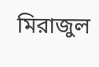মিরাজুল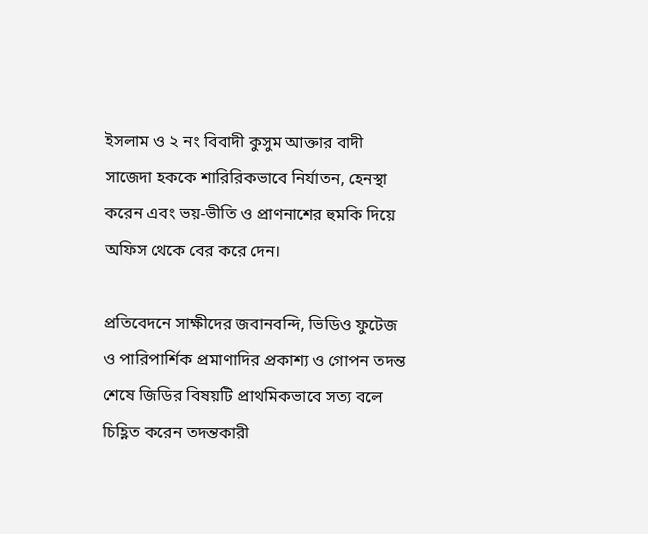ইসলাম ও ২ নং বিবাদী কুসুম আক্তার বাদী সাজেদা হককে শারিরিকভাবে নির্যাতন, হেনস্থা করেন এবং ভয়-ভীতি ও প্রাণনাশের হুমকি দিয়ে অফিস থেকে বের করে দেন।

প্রতিবেদনে সাক্ষীদের জবানবন্দি, ভিডিও ফুটেজ ও পারিপার্শিক প্রমাণাদির প্রকাশ্য ও গোপন তদন্ত শেষে জিডির বিষয়টি প্রাথমিকভাবে সত্য বলে চিহ্ণিত করেন তদন্তকারী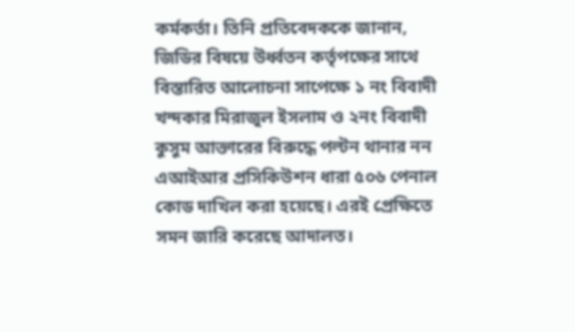কর্মকর্তা। তিনি প্রতিবেদককে জানান, জিডির বিষয়ে উর্ধ্বতন কর্তৃপক্ষের সাথে বিস্তারিত আলোচনা সাপেক্ষে ১ নং বিবাদী খন্দকার মিরাজুল ইসলাম ও ২নং বিবাদী কুসুম আক্তারের বিরুদ্ধে পল্টন থানার নন এআইআর প্রসিকিউশন ধারা ৫০৬ পেনাল কোড দাখিল করা হয়েছে। এরই প্রেক্ষিতে সমন জারি করেছে আদালত।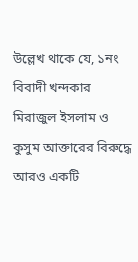উল্লেখ থাকে যে, ১নং বিবাদী খন্দকার মিরাজুল ইসলাম ও কুসুম আক্তারের বিরুদ্ধে আরও একটি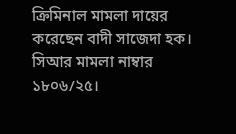ক্রিমিনাল মামলা দায়ের করেছেন বাদী সাজেদা হক। সিআর মামলা নাম্বার ১৮০৬/২৫।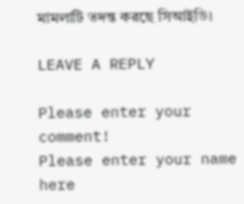মামলাটি তদন্ত করছে সিআইডি।

LEAVE A REPLY

Please enter your comment!
Please enter your name here